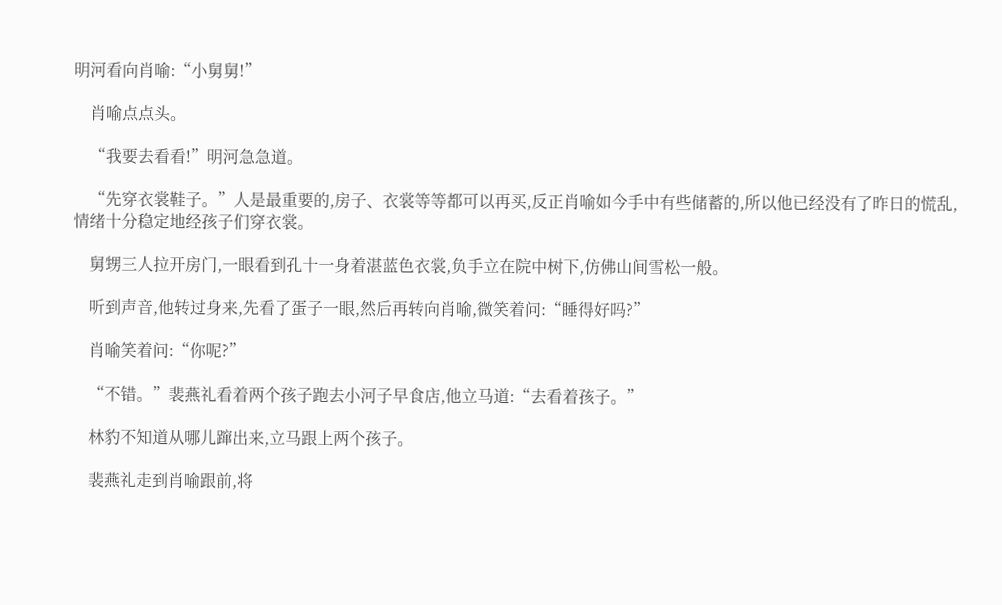明河看向肖喻:“小舅舅!”

    肖喻点点头。

    “我要去看看!”明河急急道。

    “先穿衣裳鞋子。”人是最重要的,房子、衣裳等等都可以再买,反正肖喻如今手中有些储蓄的,所以他已经没有了昨日的慌乱,情绪十分稳定地经孩子们穿衣裳。

    舅甥三人拉开房门,一眼看到孔十一身着湛蓝色衣裳,负手立在院中树下,仿佛山间雪松一般。

    听到声音,他转过身来,先看了蛋子一眼,然后再转向肖喻,微笑着问:“睡得好吗?”

    肖喻笑着问:“你呢?”

    “不错。”裴燕礼看着两个孩子跑去小河子早食店,他立马道:“去看着孩子。”

    林豹不知道从哪儿蹿出来,立马跟上两个孩子。

    裴燕礼走到肖喻跟前,将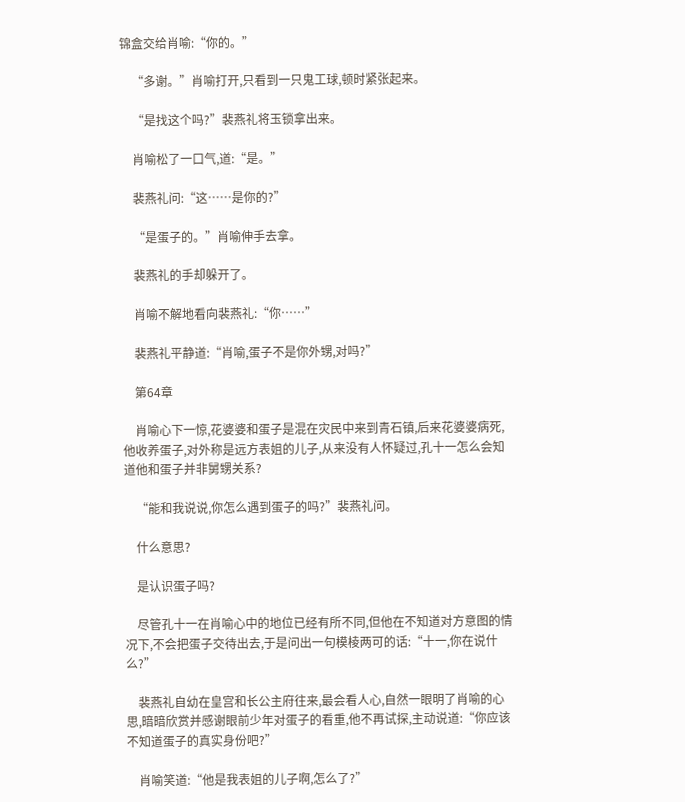锦盒交给肖喻:“你的。”

    “多谢。”肖喻打开,只看到一只鬼工球,顿时紧张起来。

    “是找这个吗?”裴燕礼将玉锁拿出来。

    肖喻松了一口气,道:“是。”

    裴燕礼问:“这……是你的?”

    “是蛋子的。”肖喻伸手去拿。

    裴燕礼的手却躲开了。

    肖喻不解地看向裴燕礼:“你……”

    裴燕礼平静道:“肖喻,蛋子不是你外甥,对吗?”

    第64章

    肖喻心下一惊,花婆婆和蛋子是混在灾民中来到青石镇,后来花婆婆病死,他收养蛋子,对外称是远方表姐的儿子,从来没有人怀疑过,孔十一怎么会知道他和蛋子并非舅甥关系?

    “能和我说说,你怎么遇到蛋子的吗?”裴燕礼问。

    什么意思?

    是认识蛋子吗?

    尽管孔十一在肖喻心中的地位已经有所不同,但他在不知道对方意图的情况下,不会把蛋子交待出去,于是问出一句模棱两可的话:“十一,你在说什么?”

    裴燕礼自幼在皇宫和长公主府往来,最会看人心,自然一眼明了肖喻的心思,暗暗欣赏并感谢眼前少年对蛋子的看重,他不再试探,主动说道:“你应该不知道蛋子的真实身份吧?”

    肖喻笑道:“他是我表姐的儿子啊,怎么了?”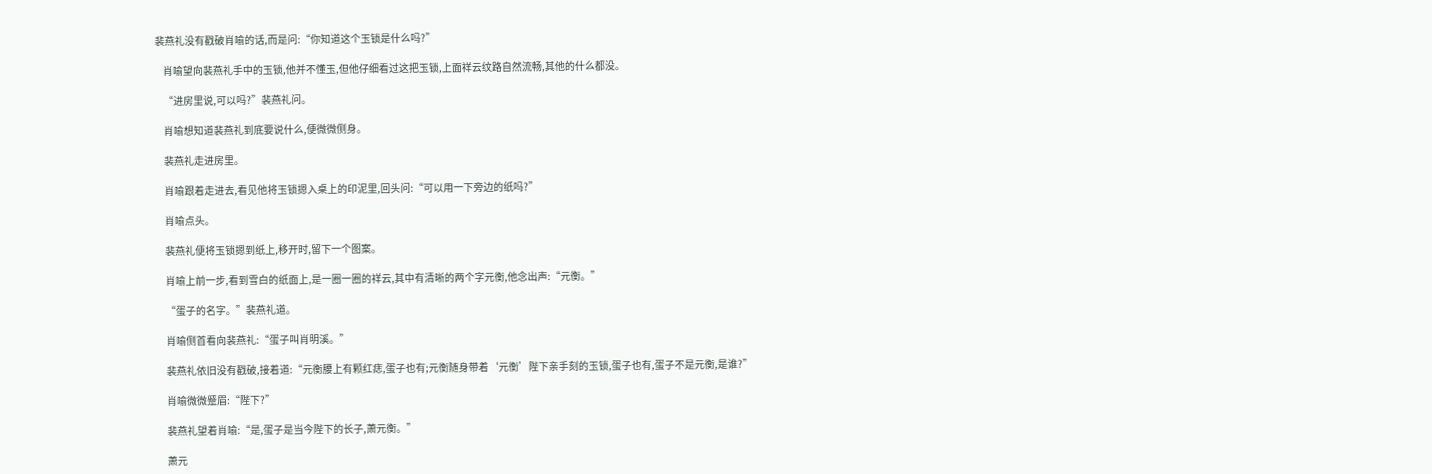裴燕礼没有戳破肖喻的话,而是问:“你知道这个玉锁是什么吗?”

    肖喻望向裴燕礼手中的玉锁,他并不懂玉,但他仔细看过这把玉锁,上面祥云纹路自然流畅,其他的什么都没。

    “进房里说,可以吗?”裴燕礼问。

    肖喻想知道裴燕礼到底要说什么,便微微侧身。

    裴燕礼走进房里。

    肖喻跟着走进去,看见他将玉锁摁入桌上的印泥里,回头问:“可以用一下旁边的纸吗?”

    肖喻点头。

    裴燕礼便将玉锁摁到纸上,移开时,留下一个图案。

    肖喻上前一步,看到雪白的纸面上,是一圈一圈的祥云,其中有清晰的两个字元衡,他念出声:“元衡。”

    “蛋子的名字。”裴燕礼道。

    肖喻侧首看向裴燕礼:“蛋子叫肖明溪。”

    裴燕礼依旧没有戳破,接着道:“元衡腰上有颗红痣,蛋子也有;元衡随身带着‘元衡’陛下亲手刻的玉锁,蛋子也有,蛋子不是元衡,是谁?”

    肖喻微微蹙眉:“陛下?”

    裴燕礼望着肖喻:“是,蛋子是当今陛下的长子,萧元衡。”

    萧元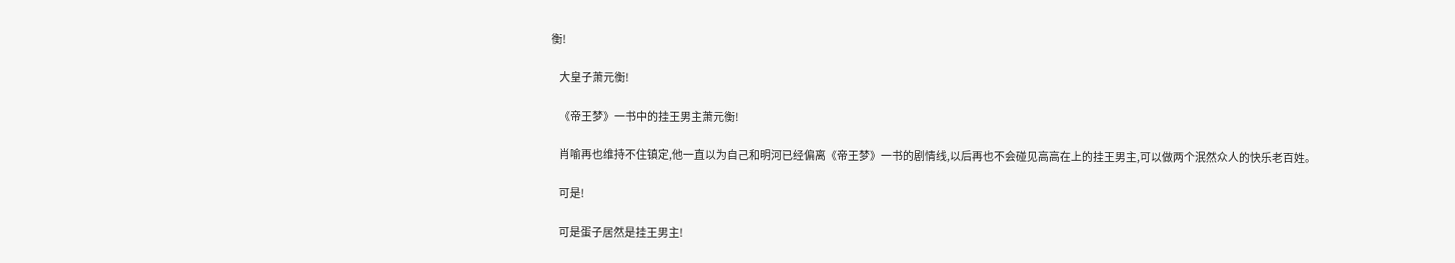衡!

    大皇子萧元衡!

    《帝王梦》一书中的挂王男主萧元衡!

    肖喻再也维持不住镇定,他一直以为自己和明河已经偏离《帝王梦》一书的剧情线,以后再也不会碰见高高在上的挂王男主,可以做两个泯然众人的快乐老百姓。

    可是!

    可是蛋子居然是挂王男主!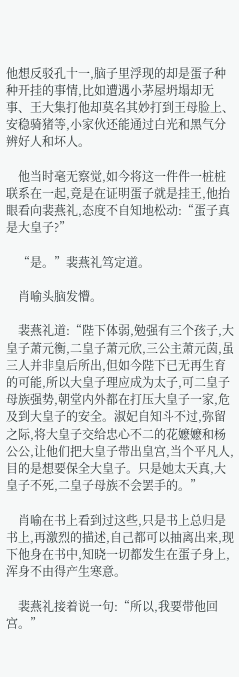他想反驳孔十一,脑子里浮现的却是蛋子种种开挂的事情,比如遭遇小茅屋坍塌却无事、王大集打他却莫名其妙打到王母脸上、安稳骑猪等,小家伙还能通过白光和黑气分辨好人和坏人。

    他当时毫无察觉,如今将这一件件一桩桩联系在一起,竟是在证明蛋子就是挂王,他抬眼看向裴燕礼,态度不自知地松动:“蛋子真是大皇子?”

    “是。”裴燕礼笃定道。

    肖喻头脑发懵。

    裴燕礼道:“陛下体弱,勉强有三个孩子,大皇子萧元衡,二皇子萧元欣,三公主萧元茵,虽三人并非皇后所出,但如今陛下已无再生育的可能,所以大皇子理应成为太子,可二皇子母族强势,朝堂内外都在打压大皇子一家,危及到大皇子的安全。淑妃自知斗不过,弥留之际,将大皇子交给忠心不二的花嬷嬷和杨公公,让他们把大皇子带出皇宫,当个平凡人,目的是想要保全大皇子。只是她太天真,大皇子不死,二皇子母族不会罢手的。”

    肖喻在书上看到过这些,只是书上总归是书上,再激烈的描述,自己都可以抽离出来,现下他身在书中,知晓一切都发生在蛋子身上,浑身不由得产生寒意。

    裴燕礼接着说一句:“所以,我要带他回宫。”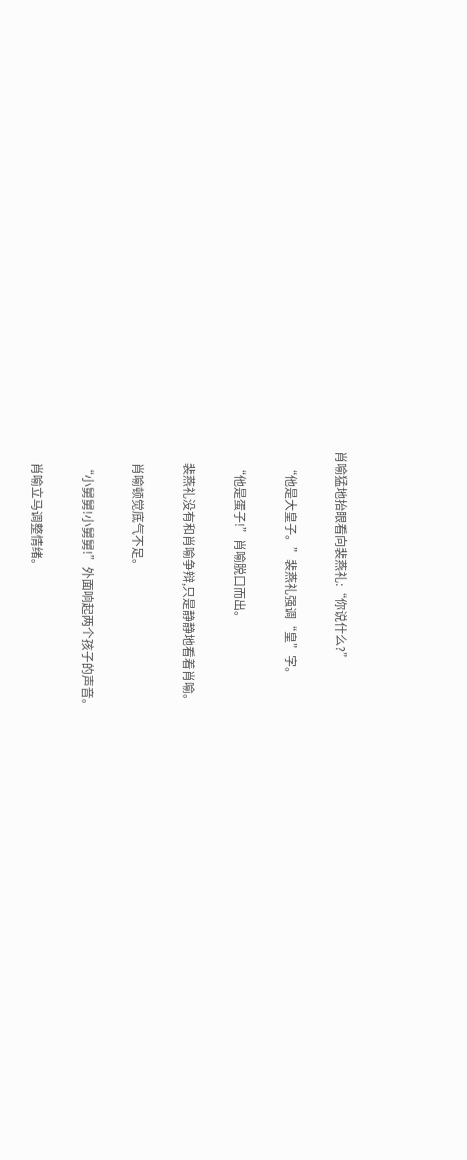肖喻猛地抬眼看向裴燕礼:“你说什么?”

    “他是大皇子。”裴燕礼强调“皇”字。

    “他是蛋子!”肖喻脱口而出。

    裴燕礼没有和肖喻争辩,只是静静地看着肖喻。

    肖喻顿觉底气不足。

    “小舅舅!小舅舅!”外面响起两个孩子的声音。

    肖喻立马调整情绪。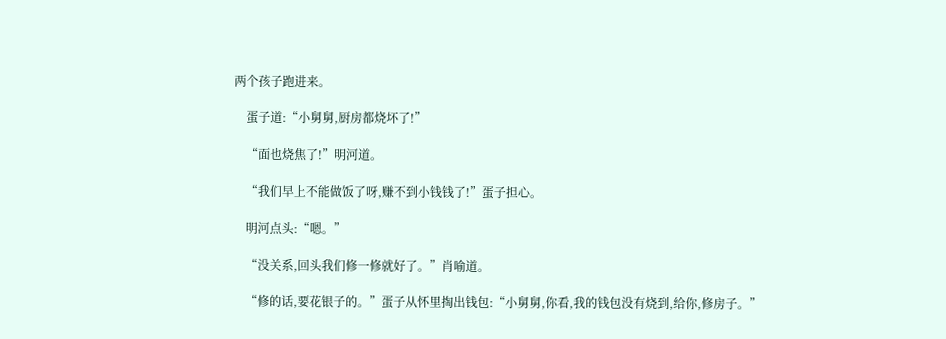两个孩子跑进来。

    蛋子道:“小舅舅,厨房都烧坏了!”

    “面也烧焦了!”明河道。

    “我们早上不能做饭了呀,赚不到小钱钱了!”蛋子担心。

    明河点头:“嗯。”

    “没关系,回头我们修一修就好了。”肖喻道。

    “修的话,要花银子的。”蛋子从怀里掏出钱包:“小舅舅,你看,我的钱包没有烧到,给你,修房子。”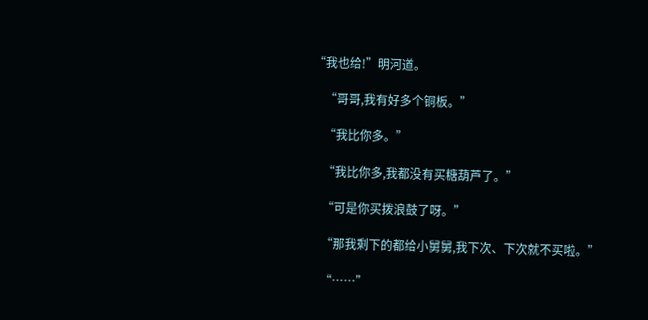“我也给!”明河道。

    “哥哥,我有好多个铜板。”

    “我比你多。”

    “我比你多,我都没有买糖葫芦了。”

    “可是你买拨浪鼓了呀。”

    “那我剩下的都给小舅舅,我下次、下次就不买啦。”

    “……”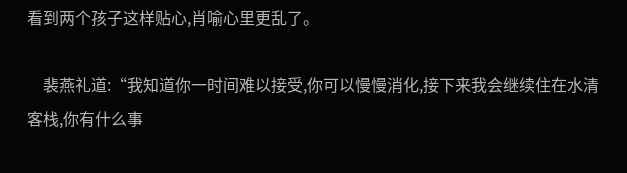看到两个孩子这样贴心,肖喻心里更乱了。

    裴燕礼道:“我知道你一时间难以接受,你可以慢慢消化,接下来我会继续住在水清客栈,你有什么事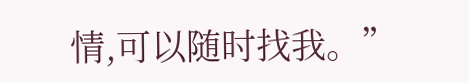情,可以随时找我。”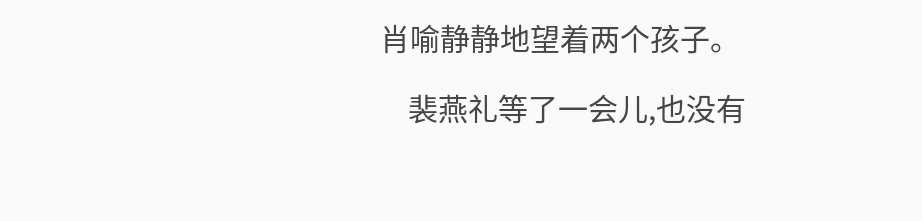肖喻静静地望着两个孩子。

    裴燕礼等了一会儿,也没有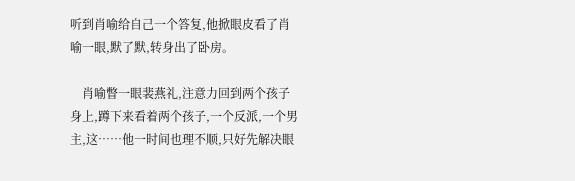听到肖喻给自己一个答复,他掀眼皮看了肖喻一眼,默了默,转身出了卧房。

    肖喻瞥一眼裴燕礼,注意力回到两个孩子身上,蹲下来看着两个孩子,一个反派,一个男主,这……他一时间也理不顺,只好先解决眼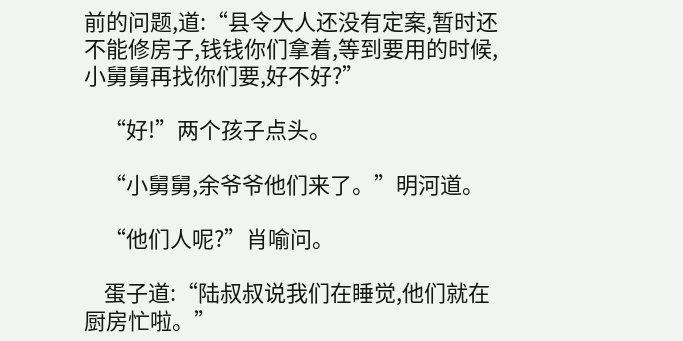前的问题,道:“县令大人还没有定案,暂时还不能修房子,钱钱你们拿着,等到要用的时候,小舅舅再找你们要,好不好?”

    “好!”两个孩子点头。

    “小舅舅,余爷爷他们来了。”明河道。

    “他们人呢?”肖喻问。

    蛋子道:“陆叔叔说我们在睡觉,他们就在厨房忙啦。”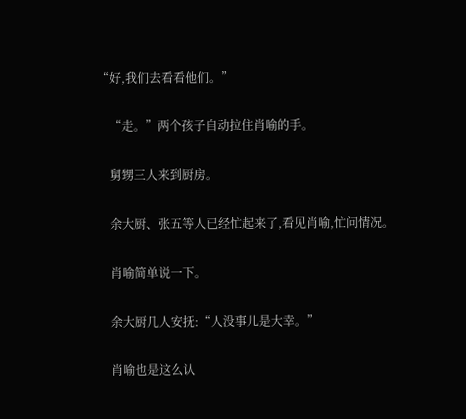“好,我们去看看他们。”

    “走。”两个孩子自动拉住肖喻的手。

    舅甥三人来到厨房。

    余大厨、张五等人已经忙起来了,看见肖喻,忙问情况。

    肖喻简单说一下。

    余大厨几人安抚:“人没事儿是大幸。”

    肖喻也是这么认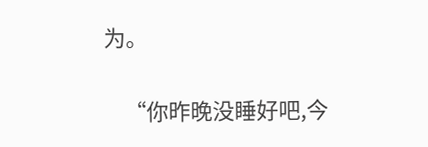为。

    “你昨晚没睡好吧,今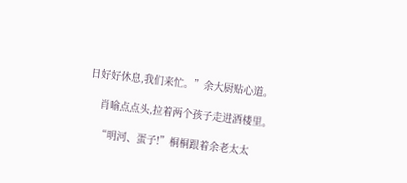日好好休息,我们来忙。”余大厨贴心道。

    肖喻点点头,拉着两个孩子走进酒楼里。

    “明河、蛋子!”桐桐跟着余老太太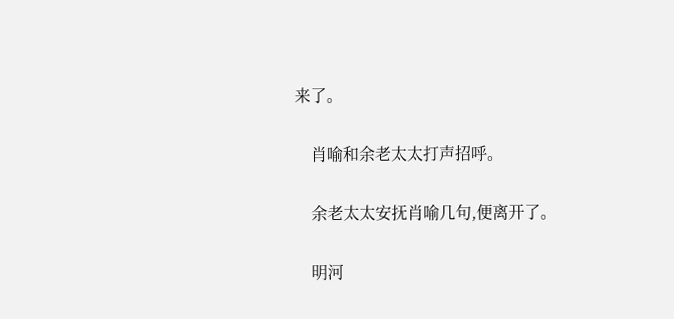来了。

    肖喻和余老太太打声招呼。

    余老太太安抚肖喻几句,便离开了。

    明河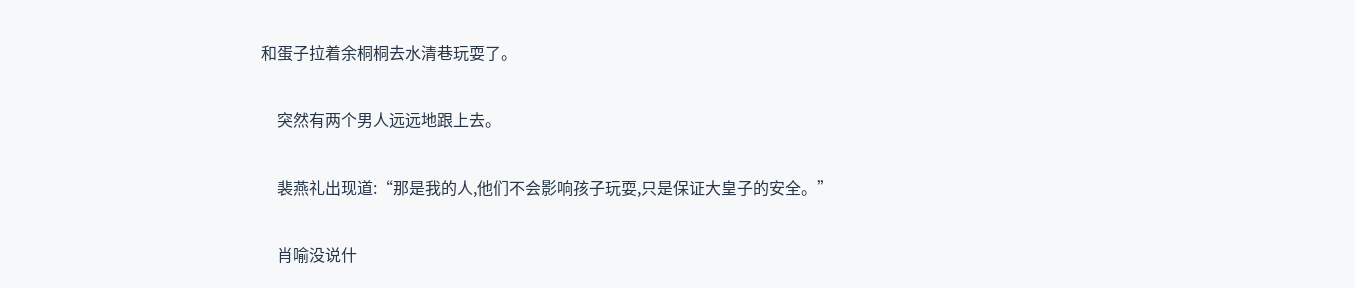和蛋子拉着余桐桐去水清巷玩耍了。

    突然有两个男人远远地跟上去。

    裴燕礼出现道:“那是我的人,他们不会影响孩子玩耍,只是保证大皇子的安全。”

    肖喻没说什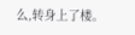么,转身上了楼。